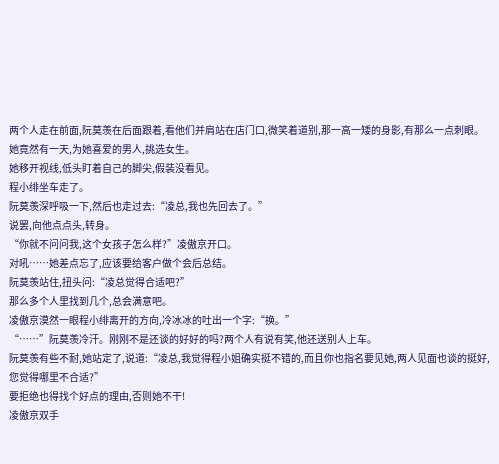两个人走在前面,阮莫羡在后面跟着,看他们并肩站在店门口,微笑着道别,那一高一矮的身影,有那么一点刺眼。
她竟然有一天,为她喜爱的男人,挑选女生。
她移开视线,低头盯着自己的脚尖,假装没看见。
程小绯坐车走了。
阮莫羡深呼吸一下,然后也走过去:“凌总,我也先回去了。”
说罢,向他点点头,转身。
“你就不问问我,这个女孩子怎么样?”凌傲京开口。
对吼……她差点忘了,应该要给客户做个会后总结。
阮莫羡站住,扭头问:“凌总觉得合适吧?”
那么多个人里找到几个,总会满意吧。
凌傲京漠然一眼程小绯离开的方向,冷冰冰的吐出一个字:“换。”
“……”阮莫羡冷汗。刚刚不是还谈的好好的吗?两个人有说有笑,他还送别人上车。
阮莫羡有些不耐,她站定了,说道:“凌总,我觉得程小姐确实挺不错的,而且你也指名要见她,两人见面也谈的挺好,您觉得哪里不合适?”
要拒绝也得找个好点的理由,否则她不干!
凌傲京双手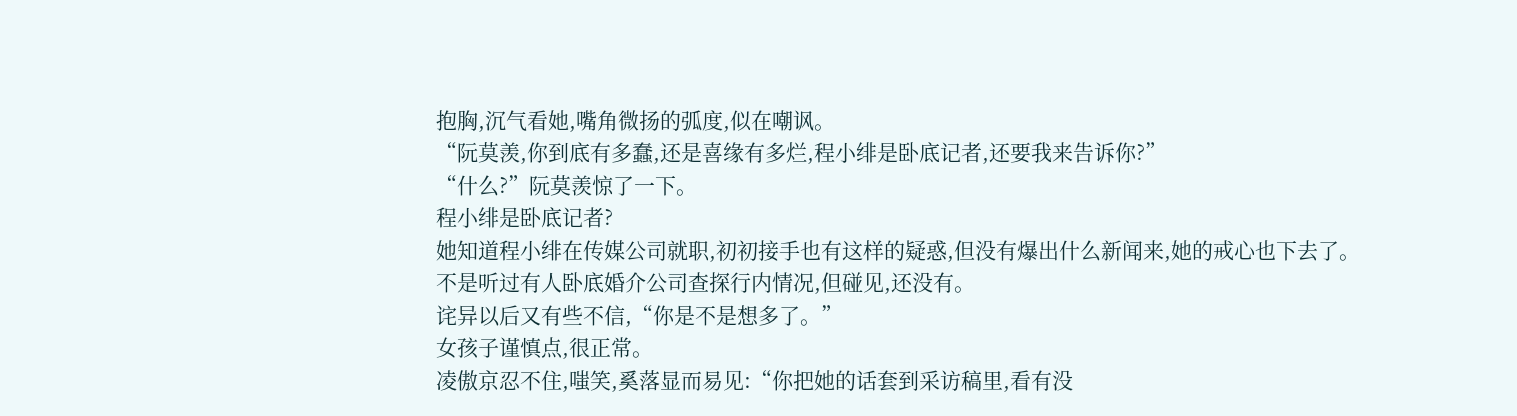抱胸,沉气看她,嘴角微扬的弧度,似在嘲讽。
“阮莫羡,你到底有多蠢,还是喜缘有多烂,程小绯是卧底记者,还要我来告诉你?”
“什么?”阮莫羡惊了一下。
程小绯是卧底记者?
她知道程小绯在传媒公司就职,初初接手也有这样的疑惑,但没有爆出什么新闻来,她的戒心也下去了。
不是听过有人卧底婚介公司查探行内情况,但碰见,还没有。
诧异以后又有些不信,“你是不是想多了。”
女孩子谨慎点,很正常。
凌傲京忍不住,嗤笑,奚落显而易见:“你把她的话套到采访稿里,看有没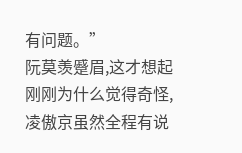有问题。”
阮莫羡蹙眉,这才想起刚刚为什么觉得奇怪,凌傲京虽然全程有说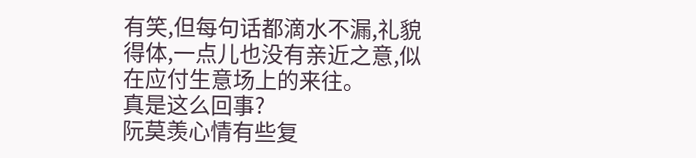有笑,但每句话都滴水不漏,礼貌得体,一点儿也没有亲近之意,似在应付生意场上的来往。
真是这么回事?
阮莫羡心情有些复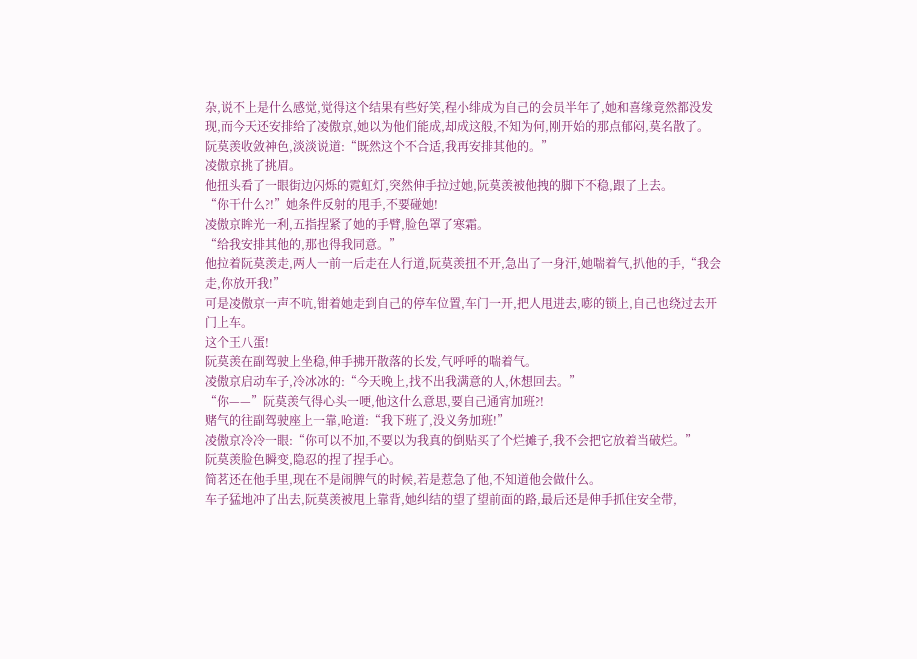杂,说不上是什么感觉,觉得这个结果有些好笑,程小绯成为自己的会员半年了,她和喜缘竟然都没发现,而今天还安排给了凌傲京,她以为他们能成,却成这般,不知为何,刚开始的那点郁闷,莫名散了。
阮莫羡收敛神色,淡淡说道:“既然这个不合适,我再安排其他的。”
凌傲京挑了挑眉。
他扭头看了一眼街边闪烁的霓虹灯,突然伸手拉过她,阮莫羡被他拽的脚下不稳,跟了上去。
“你干什么?!”她条件反射的甩手,不要碰她!
凌傲京眸光一利,五指捏紧了她的手臂,脸色罩了寒霜。
“给我安排其他的,那也得我同意。”
他拉着阮莫羡走,两人一前一后走在人行道,阮莫羡扭不开,急出了一身汗,她喘着气,扒他的手,“我会走,你放开我!”
可是凌傲京一声不吭,钳着她走到自己的停车位置,车门一开,把人甩进去,嘭的锁上,自己也绕过去开门上车。
这个王八蛋!
阮莫羡在副驾驶上坐稳,伸手拂开散落的长发,气呼呼的喘着气。
凌傲京启动车子,冷冰冰的:“今天晚上,找不出我满意的人,休想回去。”
“你——”阮莫羡气得心头一哽,他这什么意思,要自己通宵加班?!
赌气的往副驾驶座上一靠,呛道:“我下班了,没义务加班!”
凌傲京冷冷一眼:“你可以不加,不要以为我真的倒贴买了个烂摊子,我不会把它放着当破烂。”
阮莫羡脸色瞬变,隐忍的捏了捏手心。
简茗还在他手里,现在不是闹脾气的时候,若是惹急了他,不知道他会做什么。
车子猛地冲了出去,阮莫羡被甩上靠背,她纠结的望了望前面的路,最后还是伸手抓住安全带,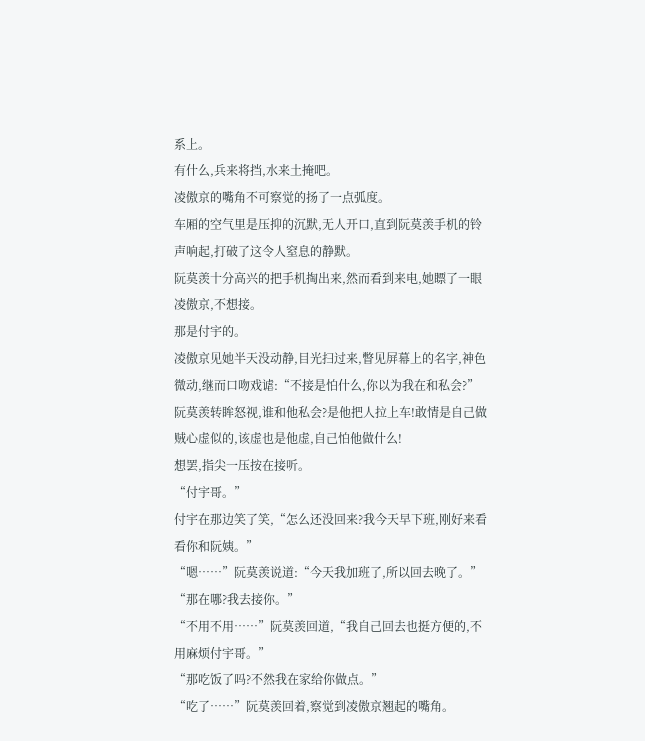系上。
有什么,兵来将挡,水来土掩吧。
凌傲京的嘴角不可察觉的扬了一点弧度。
车厢的空气里是压抑的沉默,无人开口,直到阮莫羡手机的铃声响起,打破了这令人窒息的静默。
阮莫羡十分高兴的把手机掏出来,然而看到来电,她瞟了一眼凌傲京,不想接。
那是付宇的。
凌傲京见她半天没动静,目光扫过来,瞥见屏幕上的名字,神色微动,继而口吻戏谑:“不接是怕什么,你以为我在和私会?”
阮莫羡转眸怒视,谁和他私会?是他把人拉上车!敢情是自己做贼心虚似的,该虚也是他虚,自己怕他做什么!
想罢,指尖一压按在接听。
“付宇哥。”
付宇在那边笑了笑,“怎么还没回来?我今天早下班,刚好来看看你和阮姨。”
“嗯……”阮莫羡说道:“今天我加班了,所以回去晚了。”
“那在哪?我去接你。”
“不用不用……”阮莫羡回道,“我自己回去也挺方便的,不用麻烦付宇哥。”
“那吃饭了吗?不然我在家给你做点。”
“吃了……”阮莫羡回着,察觉到凌傲京翘起的嘴角。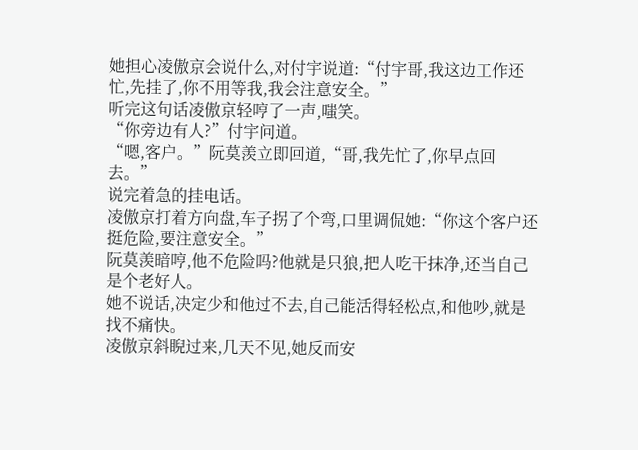她担心凌傲京会说什么,对付宇说道:“付宇哥,我这边工作还忙,先挂了,你不用等我,我会注意安全。”
听完这句话凌傲京轻哼了一声,嗤笑。
“你旁边有人?”付宇问道。
“嗯,客户。”阮莫羡立即回道,“哥,我先忙了,你早点回去。”
说完着急的挂电话。
凌傲京打着方向盘,车子拐了个弯,口里调侃她:“你这个客户还挺危险,要注意安全。”
阮莫羡暗哼,他不危险吗?他就是只狼,把人吃干抹净,还当自己是个老好人。
她不说话,决定少和他过不去,自己能活得轻松点,和他吵,就是找不痛快。
凌傲京斜睨过来,几天不见,她反而安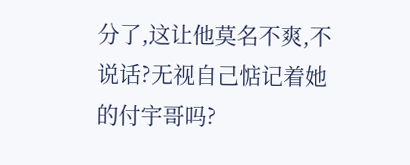分了,这让他莫名不爽,不说话?无视自己惦记着她的付宇哥吗?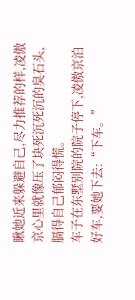瞅她近来躲避自己,尽力推荐的样,凌傲京心里就像压了块死沉死沉的臭石头,膈得自己郁闷得慌。
车子在东墅别院的院子停下,凌傲京泊好车,要她下去:“下车。”